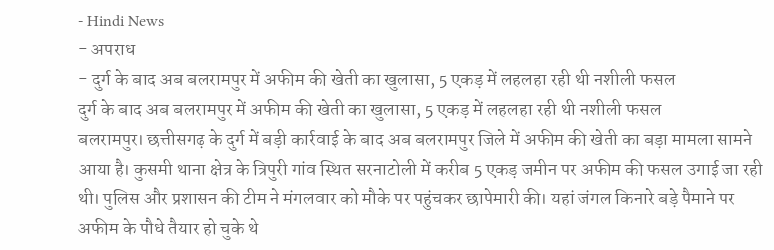- Hindi News
- अपराध
- दुर्ग के बाद अब बलरामपुर में अफीम की खेती का खुलासा, 5 एकड़ में लहलहा रही थी नशीली फसल
दुर्ग के बाद अब बलरामपुर में अफीम की खेती का खुलासा, 5 एकड़ में लहलहा रही थी नशीली फसल
बलरामपुर। छत्तीसगढ़ के दुर्ग में बड़ी कार्रवाई के बाद अब बलरामपुर जिले में अफीम की खेती का बड़ा मामला सामने आया है। कुसमी थाना क्षेत्र के त्रिपुरी गांव स्थित सरनाटोली में करीब 5 एकड़ जमीन पर अफीम की फसल उगाई जा रही थी। पुलिस और प्रशासन की टीम ने मंगलवार को मौके पर पहुंचकर छापेमारी की। यहां जंगल किनारे बड़े पैमाने पर अफीम के पौधे तैयार हो चुके थे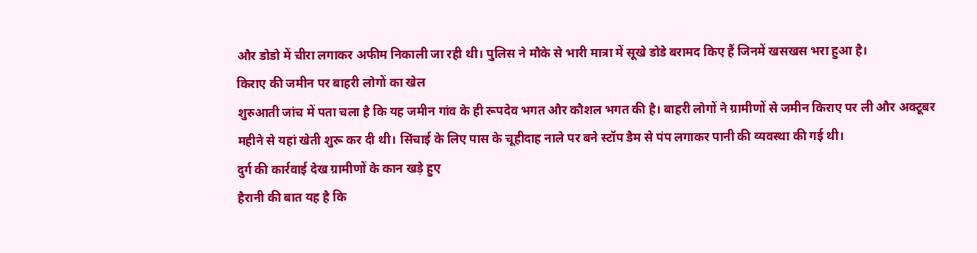और डोडो में चीरा लगाकर अफीम निकाली जा रही थी। पुलिस ने मौके से भारी मात्रा में सूखे डोडे बरामद किए हैं जिनमें खसखस भरा हुआ है।
किराए की जमीन पर बाहरी लोगों का खेल
शुरुआती जांच में पता चला है कि यह जमीन गांव के ही रूपदेव भगत और कौशल भगत की है। बाहरी लोगों ने ग्रामीणों से जमीन किराए पर ली और अक्टूबर महीने से यहां खेती शुरू कर दी थी। सिंचाई के लिए पास के चूहीदाह नाले पर बने स्टॉप डैम से पंप लगाकर पानी की व्यवस्था की गई थी।
दुर्ग की कार्रवाई देख ग्रामीणों के कान खड़े हुए
हैरानी की बात यह है कि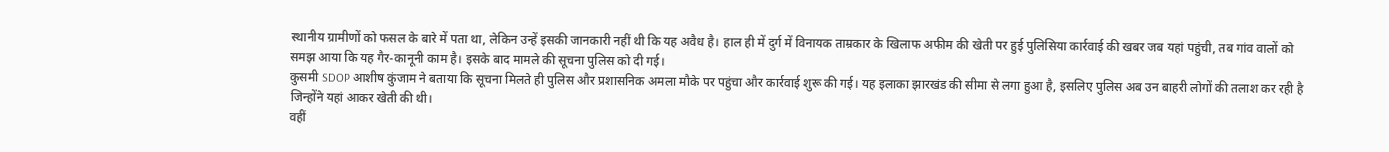स्थानीय ग्रामीणों को फसल के बारे में पता था, लेकिन उन्हें इसकी जानकारी नहीं थी कि यह अवैध है। हाल ही में दुर्ग में विनायक ताम्रकार के खिलाफ अफीम की खेती पर हुई पुलिसिया कार्रवाई की खबर जब यहां पहुंची, तब गांव वालों को समझ आया कि यह गैर-कानूनी काम है। इसके बाद मामले की सूचना पुलिस को दी गई।
कुसमी SDOP आशीष कुंजाम ने बताया कि सूचना मिलते ही पुलिस और प्रशासनिक अमला मौके पर पहुंचा और कार्रवाई शुरू की गई। यह इलाका झारखंड की सीमा से लगा हुआ है, इसलिए पुलिस अब उन बाहरी लोगों की तलाश कर रही है जिन्होंने यहां आकर खेती की थी।
वहीं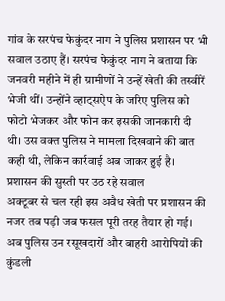गांव के सरपंच फेकुंदर नाग ने पुलिस प्रशासन पर भी सवाल उठाए हैं। सरपंच फेकुंदर नाग ने बताया कि जनवरी महीने में ही ग्रामीणों ने उन्हें खेती की तस्वीरें भेजी थीं। उन्होंने व्हाट्सऐप के जरिए पुलिस को फोटो भेजकर और फोन कर इसकी जानकारी दी थी। उस वक्त पुलिस ने मामला दिखवाने की बात कही थी, लेकिन कार्रवाई अब जाकर हुई है।
प्रशासन की सुस्ती पर उठ रहे सवाल
अक्टूबर से चल रही इस अवैध खेती पर प्रशासन की नजर तब पड़ी जब फसल पूरी तरह तैयार हो गई। अब पुलिस उन रसूखदारों और बाहरी आरोपियों की कुंडली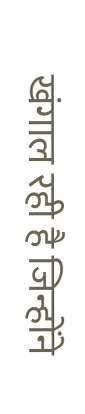खंगाल रही है जिन्होंने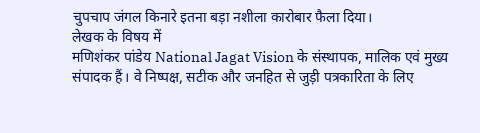चुपचाप जंगल किनारे इतना बड़ा नशीला कारोबार फैला दिया।
लेखक के विषय में
मणिशंकर पांडेय National Jagat Vision के संस्थापक, मालिक एवं मुख्य संपादक हैं। वे निष्पक्ष, सटीक और जनहित से जुड़ी पत्रकारिता के लिए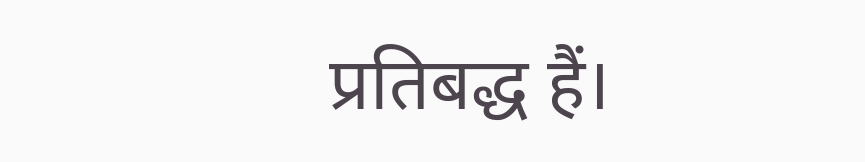प्रतिबद्ध हैं।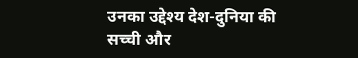उनका उद्देश्य देश-दुनिया की सच्ची और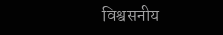विश्वसनीय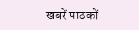खबरें पाठकों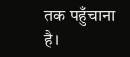तक पहुँचाना है।